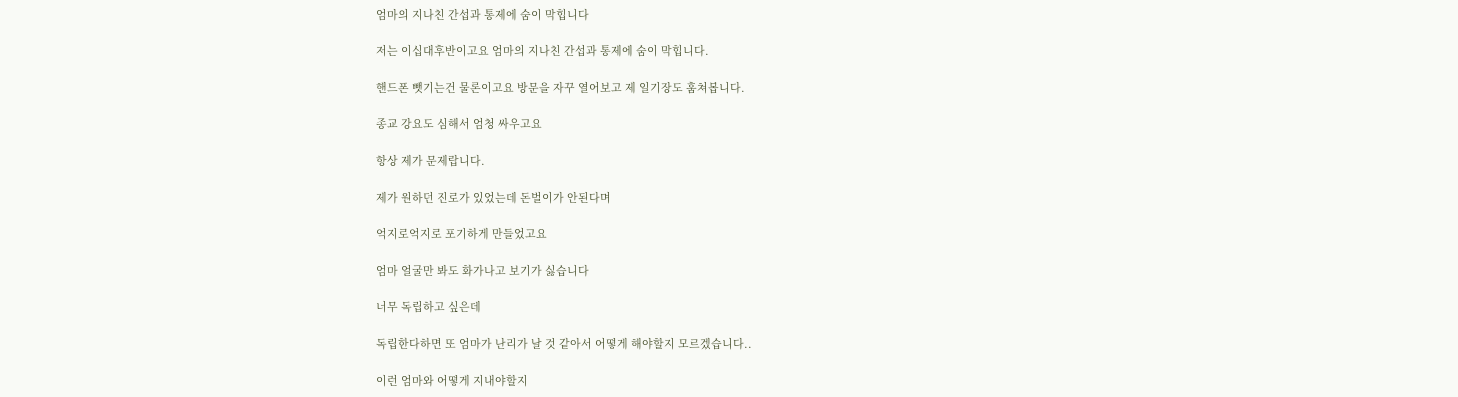엄마의 지나친 간섭과 통제에 숨이 막힙니다

저는 이십대후반이고요 엄마의 지나친 간섭과 통제에 숨이 막힙니다.

핸드폰 뺏기는건 물론이고요 방문을 자꾸 열어보고 제 일기장도 훔쳐봅니다.

종교 강요도 심해서 엄청 싸우고요

항상 제가 문제랍니다.

제가 원하던 진로가 있었는데 돈벌이가 안된다며

억지로억지로 포기하게 만들었고요

엄마 얼굴만 봐도 화가나고 보기가 싫습니다

너무 독립하고 싶은데

독립한다하면 또 엄마가 난리가 날 것 같아서 어떻게 해야할지 모르겠습니다..

이런 엄마와 어떻게 지내야할지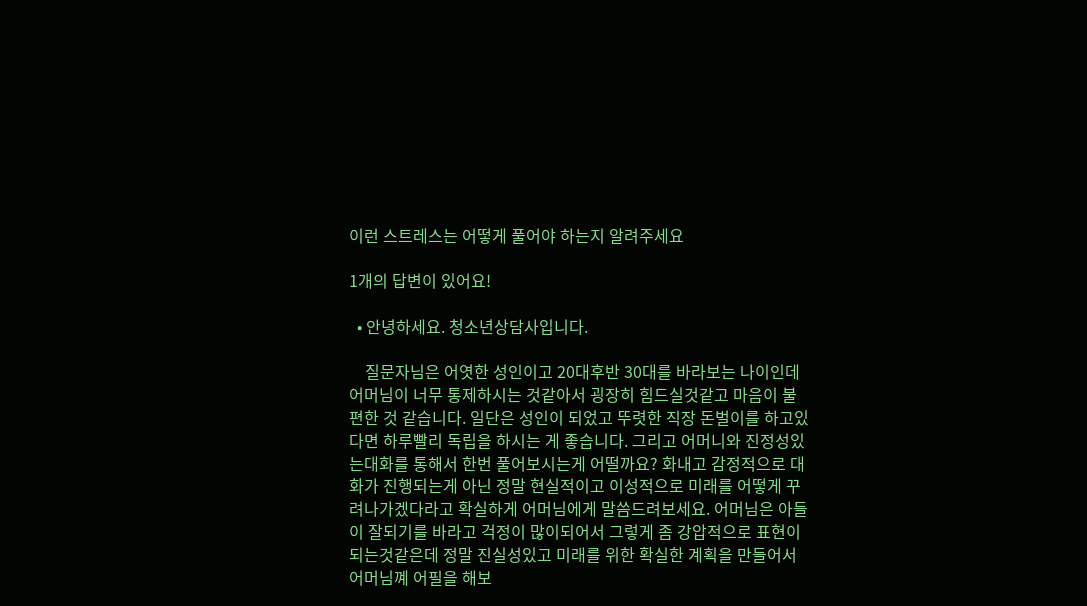이런 스트레스는 어떻게 풀어야 하는지 알려주세요

1개의 답변이 있어요!

  • 안녕하세요. 청소년상담사입니다.

    질문자님은 어엿한 성인이고 20대후반 30대를 바라보는 나이인데 어머님이 너무 통제하시는 것같아서 굉장히 힘드실것같고 마음이 불편한 것 같습니다. 일단은 성인이 되었고 뚜렷한 직장 돈벌이를 하고있다면 하루빨리 독립을 하시는 게 좋습니다. 그리고 어머니와 진정성있는대화를 통해서 한번 풀어보시는게 어떨까요? 화내고 감정적으로 대화가 진행되는게 아닌 정말 현실적이고 이성적으로 미래를 어떻게 꾸려나가겠다라고 확실하게 어머님에게 말씀드려보세요. 어머님은 아들이 잘되기를 바라고 걱정이 많이되어서 그렇게 좀 강압적으로 표현이 되는것같은데 정말 진실성있고 미래를 위한 확실한 계획을 만들어서 어머님꼐 어필을 해보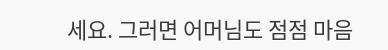세요. 그러면 어머님도 점점 마음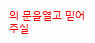의 문을열고 믿어주실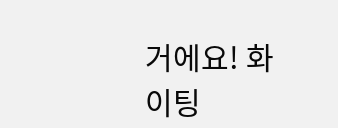거에요! 화이팅